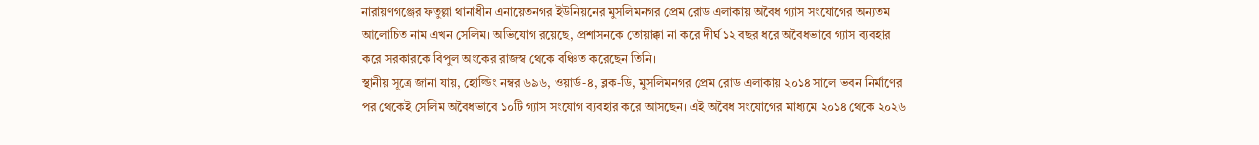নারায়ণগঞ্জের ফতুল্লা থানাধীন এনায়েতনগর ইউনিয়নের মুসলিমনগর প্রেম রোড এলাকায় অবৈধ গ্যাস সংযোগের অন্যতম আলোচিত নাম এখন সেলিম। অভিযোগ রয়েছে, প্রশাসনকে তোয়াক্কা না করে দীর্ঘ ১২ বছর ধরে অবৈধভাবে গ্যাস ব্যবহার করে সরকারকে বিপুল অংকের রাজস্ব থেকে বঞ্চিত করেছেন তিনি।
স্থানীয় সূত্রে জানা যায়, হোল্ডিং নম্বর ৬৯৬, ওয়ার্ড-৪, ব্লক-ডি, মুসলিমনগর প্রেম রোড এলাকায় ২০১৪ সালে ভবন নির্মাণের পর থেকেই সেলিম অবৈধভাবে ১০টি গ্যাস সংযোগ ব্যবহার করে আসছেন। এই অবৈধ সংযোগের মাধ্যমে ২০১৪ থেকে ২০২৬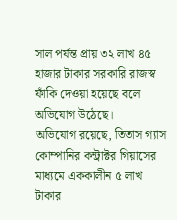সাল পর্যন্ত প্রায় ৩২ লাখ ৪৫ হাজার টাকার সরকারি রাজস্ব ফাঁকি দেওয়া হয়েছে বলে অভিযোগ উঠেছে।
অভিযোগ রয়েছে, তিতাস গ্যাস কোম্পানির কন্ট্রাক্টর গিয়াসের মাধ্যমে এককালীন ৫ লাখ টাকার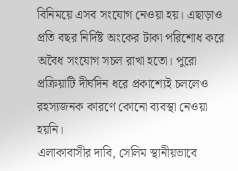বিনিময়ে এসব সংযোগ নেওয়া হয়। এছাড়াও প্রতি বছর নির্দিষ্ট অংকের টাকা পরিশোধ করে অবৈধ সংযোগ সচল রাখা হতো। পুরো প্রক্রিয়াটি দীর্ঘদিন ধরে প্রকাশ্যেই চললেও রহস্যজনক কারণে কোনো ব্যবস্থা নেওয়া হয়নি।
এলাকাবাসীর দাবি, সেলিম স্থানীয়ভাবে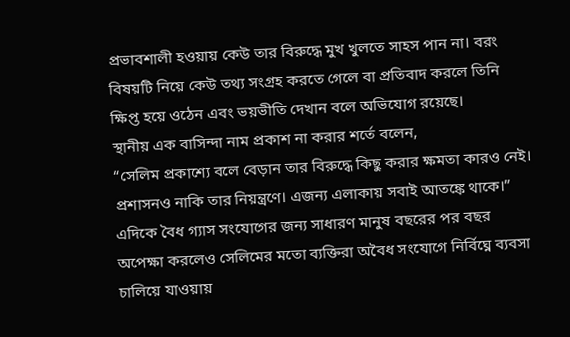প্রভাবশালী হওয়ায় কেউ তার বিরুদ্ধে মুখ খুলতে সাহস পান না। বরং বিষয়টি নিয়ে কেউ তথ্য সংগ্রহ করতে গেলে বা প্রতিবাদ করলে তিনি ক্ষিপ্ত হয়ে ওঠেন এবং ভয়ভীতি দেখান বলে অভিযোগ রয়েছে।
স্থানীয় এক বাসিন্দা নাম প্রকাশ না করার শর্তে বলেন,
“সেলিম প্রকাশ্যে বলে বেড়ান তার বিরুদ্ধে কিছু করার ক্ষমতা কারও নেই। প্রশাসনও নাকি তার নিয়ন্ত্রণে। এজন্য এলাকায় সবাই আতঙ্কে থাকে।”
এদিকে বৈধ গ্যাস সংযোগের জন্য সাধারণ মানুষ বছরের পর বছর অপেক্ষা করলেও সেলিমের মতো ব্যক্তিরা অবৈধ সংযোগে নির্বিঘ্নে ব্যবসা চালিয়ে যাওয়ায়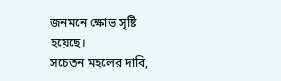জনমনে ক্ষোভ সৃষ্টি হয়েছে।
সচেতন মহলের দাবি,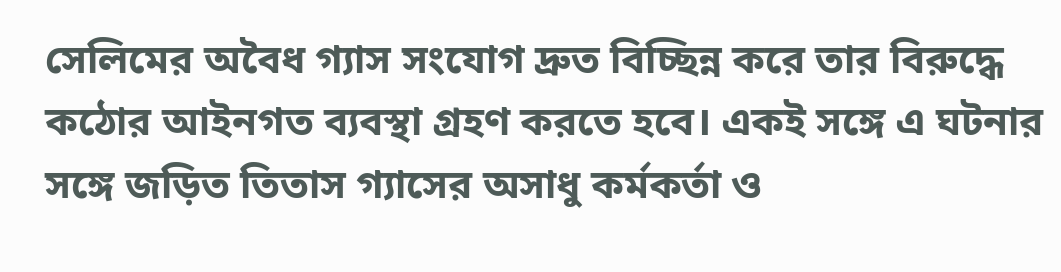সেলিমের অবৈধ গ্যাস সংযোগ দ্রুত বিচ্ছিন্ন করে তার বিরুদ্ধে কঠোর আইনগত ব্যবস্থা গ্রহণ করতে হবে। একই সঙ্গে এ ঘটনার সঙ্গে জড়িত তিতাস গ্যাসের অসাধু কর্মকর্তা ও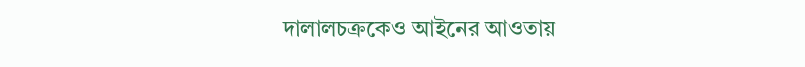দালালচক্রকেও আইনের আওতায়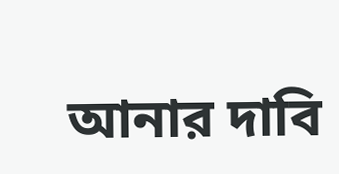আনার দাবি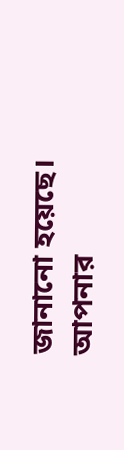জানানো হয়েছে।
আপনার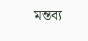মন্তব্য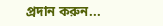প্রদান করুন...